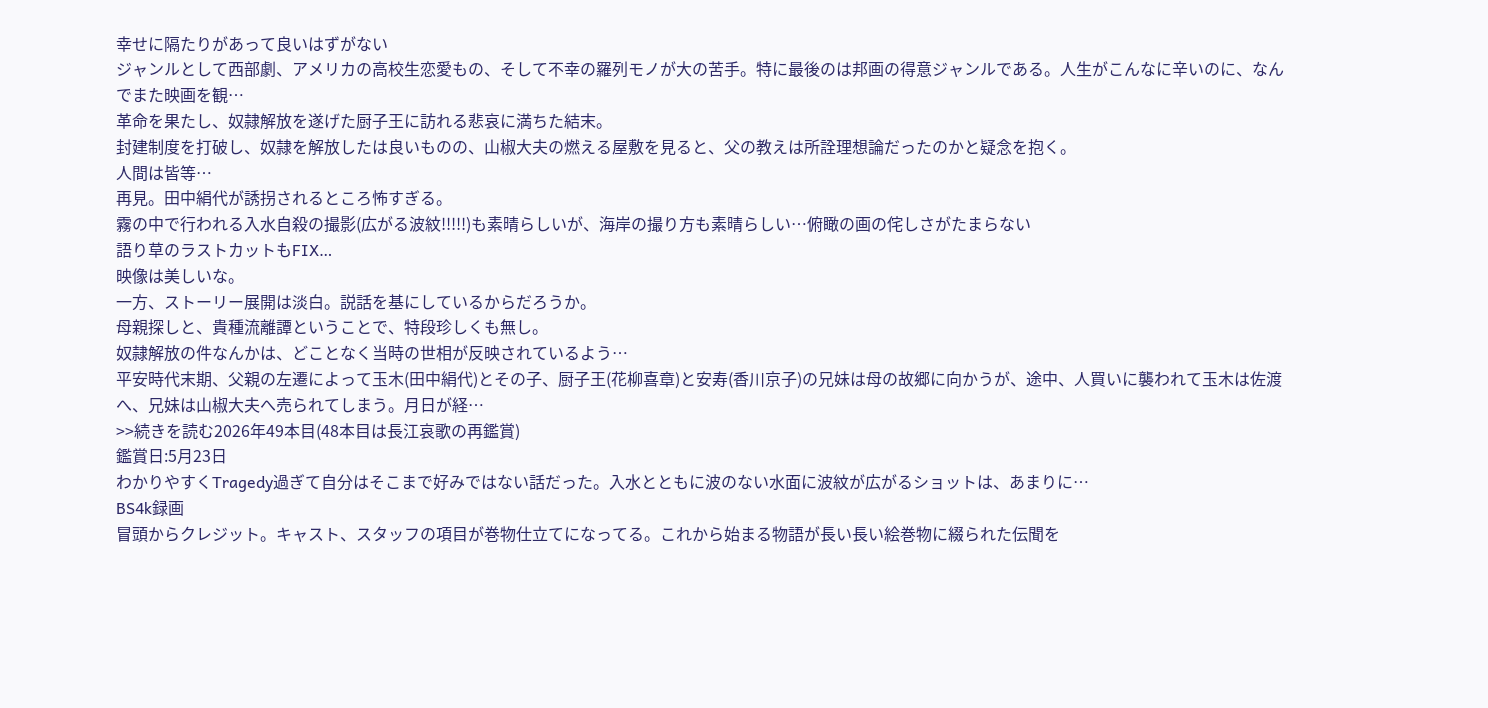幸せに隔たりがあって良いはずがない
ジャンルとして西部劇、アメリカの高校生恋愛もの、そして不幸の羅列モノが大の苦手。特に最後のは邦画の得意ジャンルである。人生がこんなに辛いのに、なんでまた映画を観…
革命を果たし、奴隷解放を遂げた厨子王に訪れる悲哀に満ちた結末。
封建制度を打破し、奴隷を解放したは良いものの、山椒大夫の燃える屋敷を見ると、父の教えは所詮理想論だったのかと疑念を抱く。
人間は皆等…
再見。田中絹代が誘拐されるところ怖すぎる。
霧の中で行われる入水自殺の撮影(広がる波紋!!!!!)も素晴らしいが、海岸の撮り方も素晴らしい…俯瞰の画の侘しさがたまらない
語り草のラストカットもFIX…
映像は美しいな。
一方、ストーリー展開は淡白。説話を基にしているからだろうか。
母親探しと、貴種流離譚ということで、特段珍しくも無し。
奴隷解放の件なんかは、どことなく当時の世相が反映されているよう…
平安時代末期、父親の左遷によって玉木(田中絹代)とその子、厨子王(花柳喜章)と安寿(香川京子)の兄妹は母の故郷に向かうが、途中、人買いに襲われて玉木は佐渡へ、兄妹は山椒大夫へ売られてしまう。月日が経…
>>続きを読む2026年49本目(48本目は長江哀歌の再鑑賞)
鑑賞日:5月23日
わかりやすくTragedy過ぎて自分はそこまで好みではない話だった。入水とともに波のない水面に波紋が広がるショットは、あまりに…
BS4k録画
冒頭からクレジット。キャスト、スタッフの項目が巻物仕立てになってる。これから始まる物語が長い長い絵巻物に綴られた伝聞を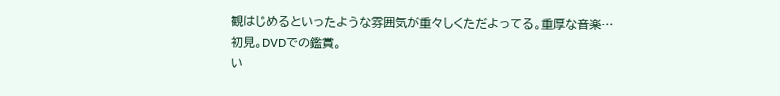観はじめるといったような雰囲気が重々しくただよってる。重厚な音楽…
初見。DVDでの鑑賞。
い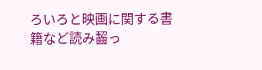ろいろと映画に関する書籍など読み齧っ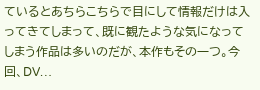ているとあちらこちらで目にして情報だけは入ってきてしまって、既に観たような気になってしまう作品は多いのだが、本作もその一つ。今回、DV…